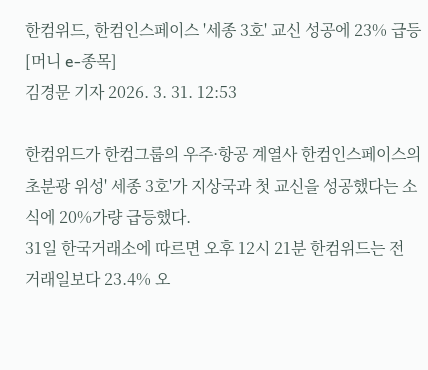한컴위드, 한컴인스페이스 '세종 3호' 교신 성공에 23% 급등 [머니 e-종목]
김경문 기자 2026. 3. 31. 12:53

한컴위드가 한컴그룹의 우주·항공 계열사 한컴인스페이스의 초분광 위성' 세종 3호'가 지상국과 첫 교신을 성공했다는 소식에 20%가량 급등했다.
31일 한국거래소에 따르면 오후 12시 21분 한컴위드는 전 거래일보다 23.4% 오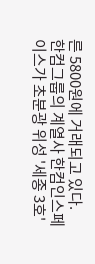른 5800원에 거래되고 있다.
한컴그룹의 계열사 한컴인스페이스가 초분광 위성 '세종 3호'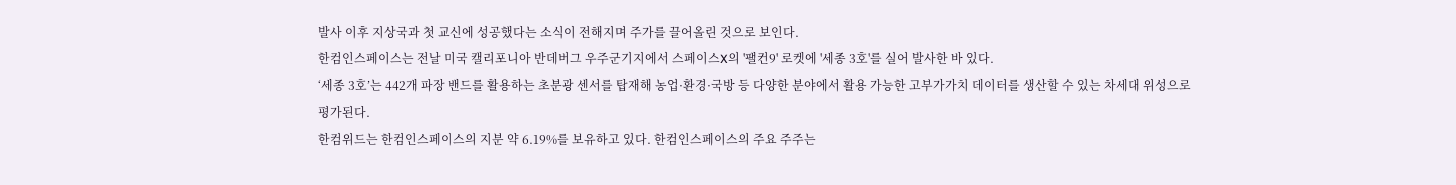발사 이후 지상국과 첫 교신에 성공했다는 소식이 전해지며 주가를 끌어올린 것으로 보인다.
한컴인스페이스는 전날 미국 캘리포니아 반데버그 우주군기지에서 스페이스X의 '팰컨9' 로켓에 '세종 3호'를 실어 발사한 바 있다.
‘세종 3호’는 442개 파장 밴드를 활용하는 초분광 센서를 탑재해 농업·환경·국방 등 다양한 분야에서 활용 가능한 고부가가치 데이터를 생산할 수 있는 차세대 위성으로 평가된다.
한컴위드는 한컴인스페이스의 지분 약 6.19%를 보유하고 있다. 한컴인스페이스의 주요 주주는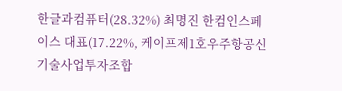한글과컴퓨터(28.32%) 최명진 한컴인스페이스 대표(17.22%, 케이프제1호우주항공신기술사업투자조합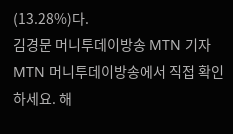(13.28%)다.
김경문 머니투데이방송 MTN 기자
MTN 머니투데이방송에서 직접 확인하세요. 해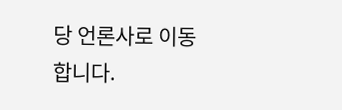당 언론사로 이동합니다.